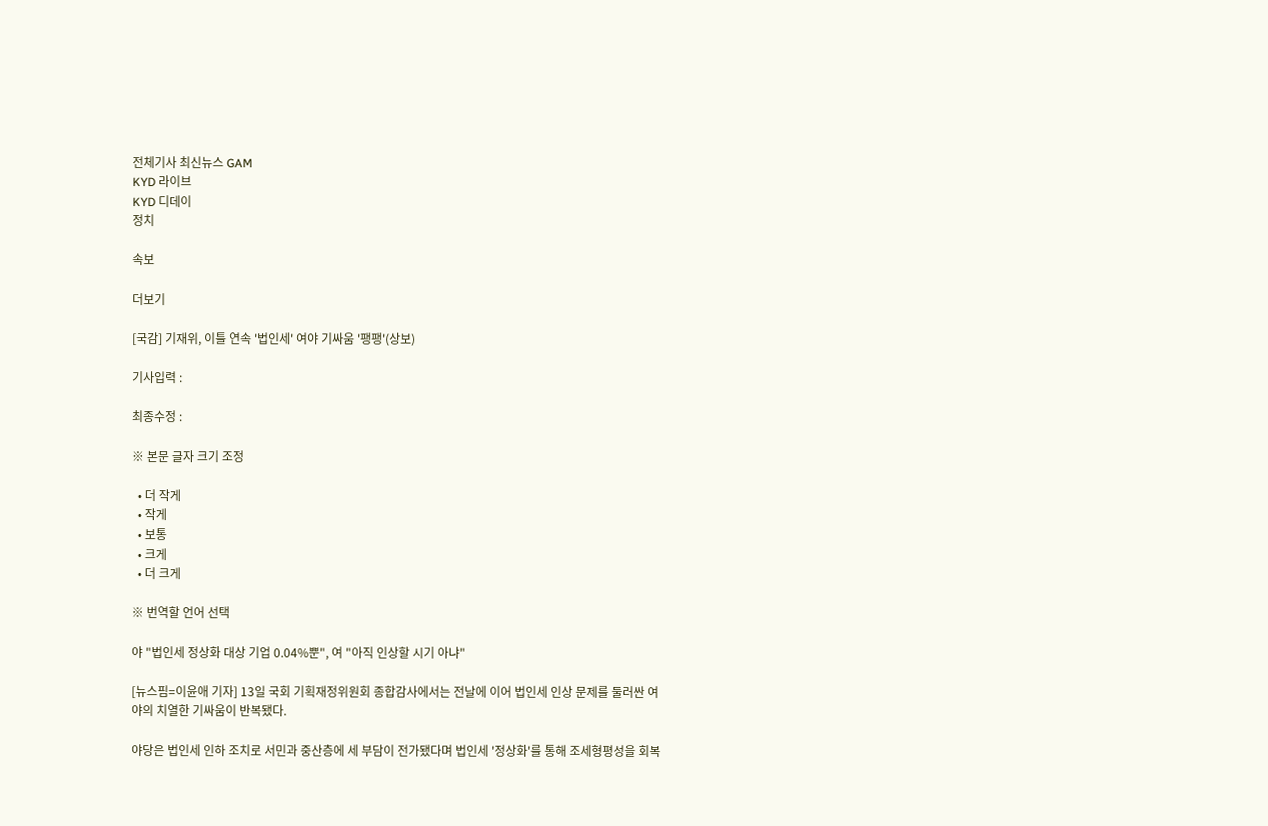전체기사 최신뉴스 GAM
KYD 라이브
KYD 디데이
정치

속보

더보기

[국감] 기재위, 이틀 연속 '법인세' 여야 기싸움 '팽팽'(상보)

기사입력 :

최종수정 :

※ 본문 글자 크기 조정

  • 더 작게
  • 작게
  • 보통
  • 크게
  • 더 크게

※ 번역할 언어 선택

야 "법인세 정상화 대상 기업 0.04%뿐", 여 "아직 인상할 시기 아냐"

[뉴스핌=이윤애 기자] 13일 국회 기획재정위원회 종합감사에서는 전날에 이어 법인세 인상 문제를 둘러싼 여야의 치열한 기싸움이 반복됐다.

야당은 법인세 인하 조치로 서민과 중산층에 세 부담이 전가됐다며 법인세 '정상화'를 통해 조세형평성을 회복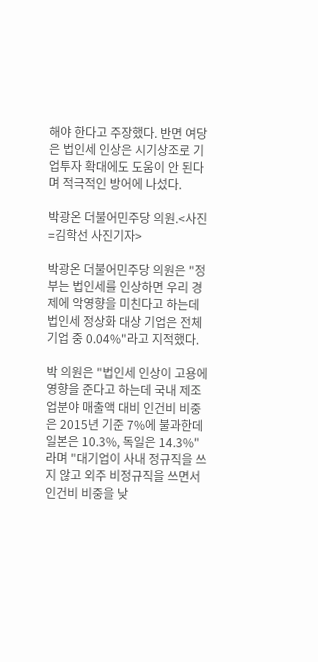해야 한다고 주장했다. 반면 여당은 법인세 인상은 시기상조로 기업투자 확대에도 도움이 안 된다며 적극적인 방어에 나섰다.

박광온 더불어민주당 의원.<사진=김학선 사진기자>

박광온 더불어민주당 의원은 "정부는 법인세를 인상하면 우리 경제에 악영향을 미친다고 하는데 법인세 정상화 대상 기업은 전체 기업 중 0.04%"라고 지적했다.

박 의원은 "법인세 인상이 고용에 영향을 준다고 하는데 국내 제조업분야 매출액 대비 인건비 비중은 2015년 기준 7%에 불과한데 일본은 10.3%, 독일은 14.3%"라며 "대기업이 사내 정규직을 쓰지 않고 외주 비정규직을 쓰면서 인건비 비중을 낮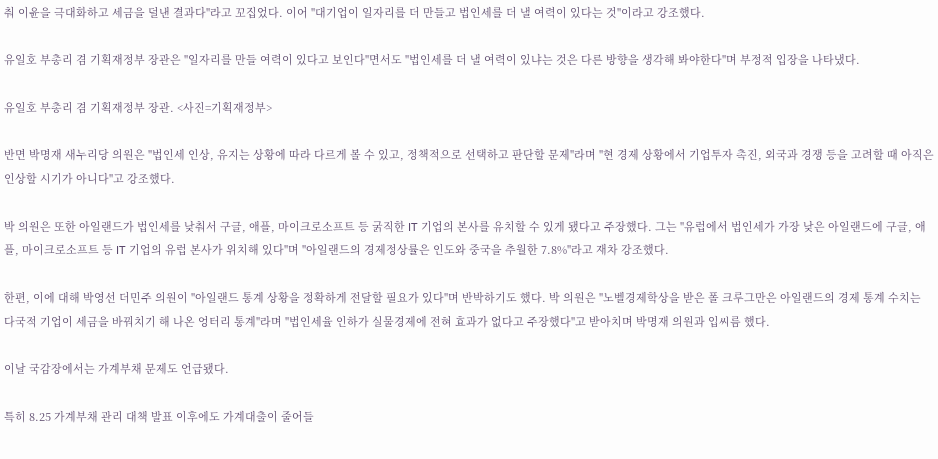춰 이윤을 극대화하고 세금을 덜낸 결과다"라고 꼬집었다. 이어 "대기업이 일자리를 더 만들고 법인세를 더 낼 여력이 있다는 것"이라고 강조했다.

유일호 부총리 겸 기획재정부 장관은 "일자리를 만들 여력이 있다고 보인다"면서도 "법인세를 더 낼 여력이 있냐는 것은 다른 방향을 생각해 봐야한다"며 부정적 입장을 나타냈다.

유일호 부총리 겸 기획재정부 장관. <사진=기획재정부>

반면 박명재 새누리당 의원은 "법인세 인상, 유지는 상황에 따라 다르게 볼 수 있고, 정책적으로 선택하고 판단할 문제"라며 "현 경제 상황에서 기업투자 촉진, 외국과 경쟁 등을 고려할 때 아직은 인상할 시기가 아니다"고 강조했다.

박 의원은 또한 아일랜드가 법인세를 낮춰서 구글, 애플, 마이크로소프트 등 굵직한 IT 기업의 본사를 유치할 수 있게 됐다고 주장했다. 그는 "유럽에서 법인세가 가장 낮은 아일랜드에 구글, 애플, 마이크로소프트 등 IT 기업의 유럽 본사가 위치해 있다"며 "아일랜드의 경제정상률은 인도와 중국을 추월한 7.8%"라고 재차 강조했다.

한편, 이에 대해 박영선 더민주 의원이 "아일랜드 통계 상황을 정확하게 전달할 필요가 있다"며 반박하기도 했다. 박 의원은 "노벨경제학상을 받은 폴 크루그만은 아일랜드의 경제 통계 수치는 다국적 기업이 세금을 바꿔치기 해 나온 엉터리 통계"라며 "법인세율 인하가 실물경제에 전혀 효과가 없다고 주장했다"고 받아치며 박명재 의원과 입씨름 했다.

이날 국감장에서는 가계부채 문제도 언급됐다.

특히 8.25 가계부채 관리 대책 발표 이후에도 가계대출이 줄어들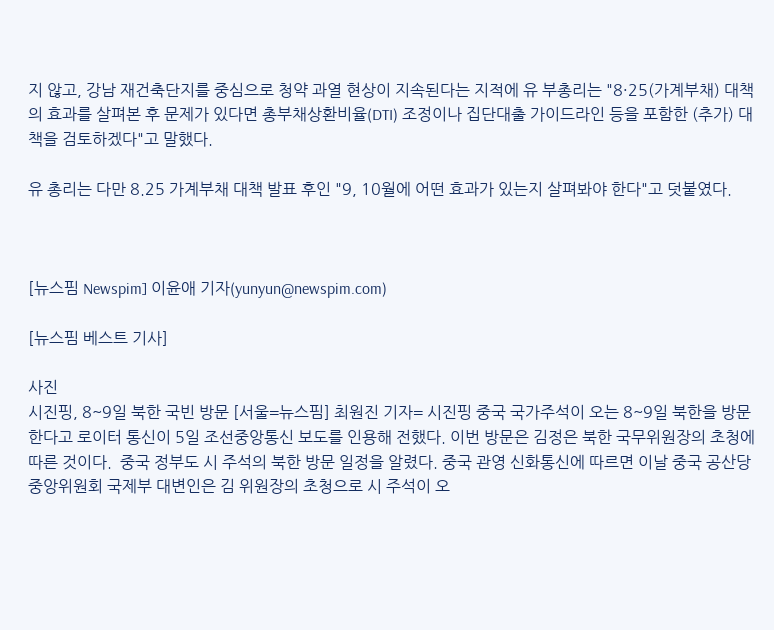지 않고, 강남 재건축단지를 중심으로 청약 과열 현상이 지속된다는 지적에 유 부총리는 "8·25(가계부채) 대책의 효과를 살펴본 후 문제가 있다면 총부채상환비율(DTI) 조정이나 집단대출 가이드라인 등을 포함한 (추가) 대책을 검토하겠다"고 말했다.

유 총리는 다만 8.25 가계부채 대책 발표 후인 "9, 10월에 어떤 효과가 있는지 살펴봐야 한다"고 덧붙였다.



[뉴스핌 Newspim] 이윤애 기자(yunyun@newspim.com)

[뉴스핌 베스트 기사]

사진
시진핑, 8~9일 북한 국빈 방문 [서울=뉴스핌] 최원진 기자= 시진핑 중국 국가주석이 오는 8~9일 북한을 방문한다고 로이터 통신이 5일 조선중앙통신 보도를 인용해 전했다. 이번 방문은 김정은 북한 국무위원장의 초청에 따른 것이다.  중국 정부도 시 주석의 북한 방문 일정을 알렸다. 중국 관영 신화통신에 따르면 이날 중국 공산당 중앙위원회 국제부 대변인은 김 위원장의 초청으로 시 주석이 오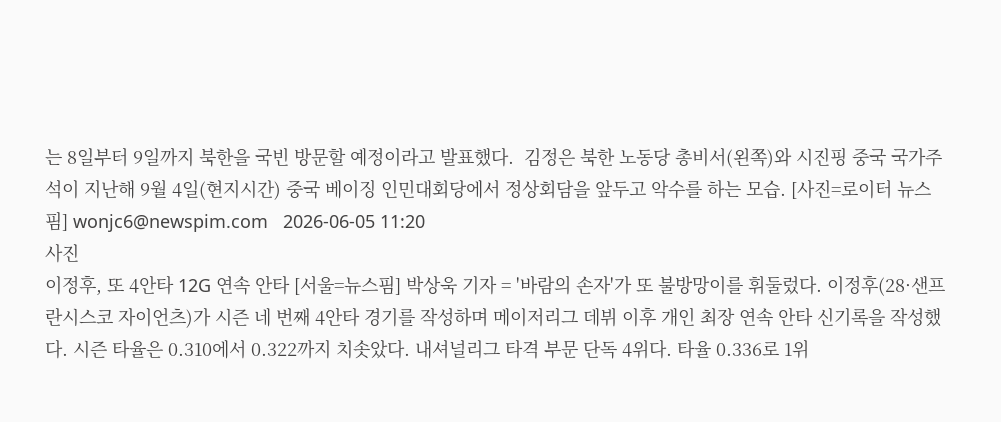는 8일부터 9일까지 북한을 국빈 방문할 예정이라고 발표했다.  김정은 북한 노동당 총비서(왼쪽)와 시진핑 중국 국가주석이 지난해 9월 4일(현지시간) 중국 베이징 인민대회당에서 정상회담을 앞두고 악수를 하는 모습. [사진=로이터 뉴스핌] wonjc6@newspim.com   2026-06-05 11:20
사진
이정후, 또 4안타 12G 연속 안타 [서울=뉴스핌] 박상욱 기자 = '바람의 손자'가 또 불방망이를 휘둘렀다. 이정후(28·샌프란시스코 자이언츠)가 시즌 네 번째 4안타 경기를 작성하며 메이저리그 데뷔 이후 개인 최장 연속 안타 신기록을 작성했다. 시즌 타율은 0.310에서 0.322까지 치솟았다. 내셔널리그 타격 부문 단독 4위다. 타율 0.336로 1위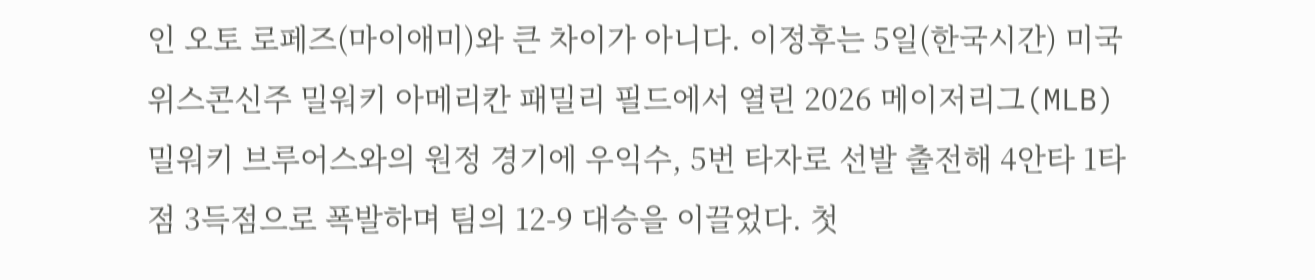인 오토 로페즈(마이애미)와 큰 차이가 아니다. 이정후는 5일(한국시간) 미국 위스콘신주 밀워키 아메리칸 패밀리 필드에서 열린 2026 메이저리그(MLB) 밀워키 브루어스와의 원정 경기에 우익수, 5번 타자로 선발 출전해 4안타 1타점 3득점으로 폭발하며 팀의 12-9 대승을 이끌었다. 첫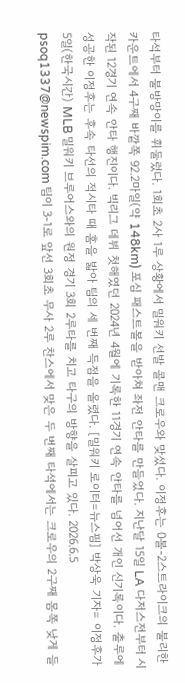타석부터 불방망이를 휘둘렀다. 1회초 2사 1루 상황에서 밀워키 선발 콜맨 크로우와 맞섰다. 이정후는 0볼-2스트라이크의 불리한 카운트에서 4구째 바깥쪽 92.2마일(약 148km) 포심 패스트볼을 받아쳐 좌전 안타를 만들었다. 지난달 15일 LA 다저스전부터 시작된 12경기 연속 안타 행진이다. 빅리그 데뷔 첫해였던 2024년 4월에 기록한 11경기 연속 안타를 넘어선 개인 신기록이다. 출루에 성공한 이정후는 후속 타선의 적시타 때 홈을 밟아 팀의 세 번째 득점을 올렸다. [밀워키 로이터=뉴스핌] 박상욱 기자= 이정후가 5일(한국시간) MLB 밀워키 브루어스와의 원정 경기 3회 2루타를 치고 타구의 방향을 살피고 있다. 2026.6.5 psoq1337@newspim.com 팀이 3-1로 앞선 3회초 무사 2루 찬스에서 맞은 두 번째 타석에서는 크로우의 2구째 몸쪽 낮게 들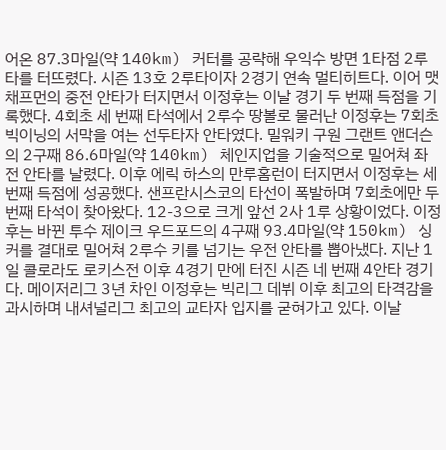어온 87.3마일(약 140km) 커터를 공략해 우익수 방면 1타점 2루타를 터뜨렸다. 시즌 13호 2루타이자 2경기 연속 멀티히트다. 이어 맷 채프먼의 중전 안타가 터지면서 이정후는 이날 경기 두 번째 득점을 기록했다. 4회초 세 번째 타석에서 2루수 땅볼로 물러난 이정후는 7회초 빅이닝의 서막을 여는 선두타자 안타였다. 밀워키 구원 그랜트 앤더슨의 2구째 86.6마일(약 140km) 체인지업을 기술적으로 밀어쳐 좌전 안타를 날렸다. 이후 에릭 하스의 만루홈런이 터지면서 이정후는 세 번째 득점에 성공했다. 샌프란시스코의 타선이 폭발하며 7회초에만 두 번째 타석이 찾아왔다. 12-3으로 크게 앞선 2사 1루 상황이었다. 이정후는 바뀐 투수 제이크 우드포드의 4구째 93.4마일(약 150km) 싱커를 결대로 밀어쳐 2루수 키를 넘기는 우전 안타를 뽑아냈다. 지난 1일 콜로라도 로키스전 이후 4경기 만에 터진 시즌 네 번째 4안타 경기다. 메이저리그 3년 차인 이정후는 빅리그 데뷔 이후 최고의 타격감을 과시하며 내셔널리그 최고의 교타자 입지를 굳혀가고 있다. 이날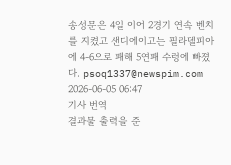송성문은 4일 이어 2경기 연속 벤치를 지켰고 샌디에이고는 필라델피아에 4-6으로 패해 5연패 수렁에 빠졌다. psoq1337@newspim.com 2026-06-05 06:47
기사 번역
결과물 출력을 준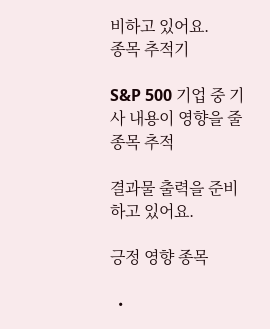비하고 있어요.
종목 추적기

S&P 500 기업 중 기사 내용이 영향을 줄 종목 추적

결과물 출력을 준비하고 있어요.

긍정 영향 종목

  •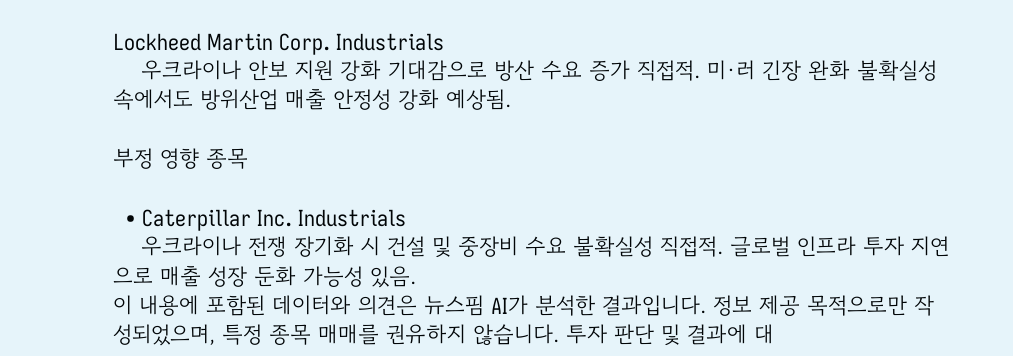Lockheed Martin Corp. Industrials
    우크라이나 안보 지원 강화 기대감으로 방산 수요 증가 직접적. 미·러 긴장 완화 불확실성 속에서도 방위산업 매출 안정성 강화 예상됨.

부정 영향 종목

  • Caterpillar Inc. Industrials
    우크라이나 전쟁 장기화 시 건설 및 중장비 수요 불확실성 직접적. 글로벌 인프라 투자 지연으로 매출 성장 둔화 가능성 있음.
이 내용에 포함된 데이터와 의견은 뉴스핌 AI가 분석한 결과입니다. 정보 제공 목적으로만 작성되었으며, 특정 종목 매매를 권유하지 않습니다. 투자 판단 및 결과에 대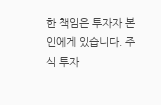한 책임은 투자자 본인에게 있습니다. 주식 투자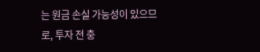는 원금 손실 가능성이 있으므로, 투자 전 충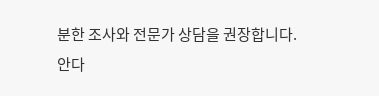분한 조사와 전문가 상담을 권장합니다.
안다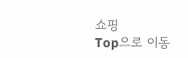쇼핑
Top으로 이동